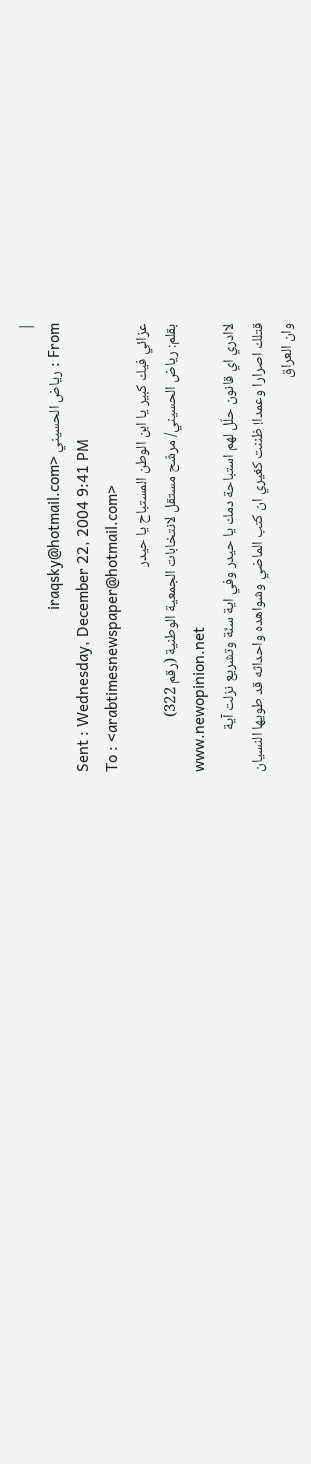|
From : رياض الحسيني <iraqsky@hotmail.com
Sent : Wednesday, December 22, 2004 9:41 PM
To : <arabtimesnewspaper@hotmail.com>
عزائي فيك كبير يا ابن الوطن المستباح يا حيدر
بقلم: رياض الحسيني/ مرشّح مستقل لانتخابات الجمعية الوطنية (رقم 322)
www.newopinion.net
لاادري اي قانون حلّل لهم استباحة دمك يا حيدر وفي اية سنّة وتشريع نزلت آية
قتلك اصرارا وعمدا! ظننت كغيري ان كتب الماضي وشواهده واحداثه قد طويها النسيان
وان العراق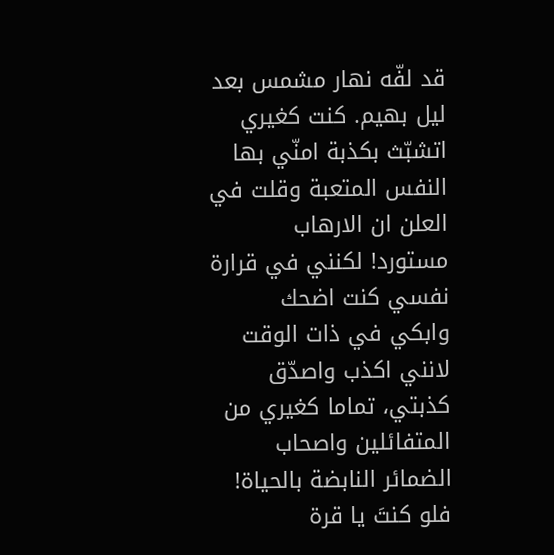قد لفّه نهار مشمس بعد ليل بهيم. كنت كغيري اتشبّث بكذبة امنّي بها
النفس المتعبة وقلت في العلن ان الارهاب مستورد! لكنني في قرارة نفسي كنت اضحك
وابكي في ذات الوقت لانني اكذب واصدّق كذبتي، تماما كغيري من المتفائلين واصحاب
الضمائر النابضة بالحياة! فلو كنتَ يا قرة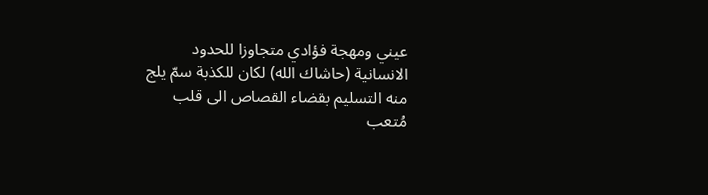عيني ومهجة فؤادي متجاوزا للحدود
الانسانية (حاشاك الله) لكان للكذبة سمّ يلج منه التسليم بقضاء القصاص الى قلب
مُتعب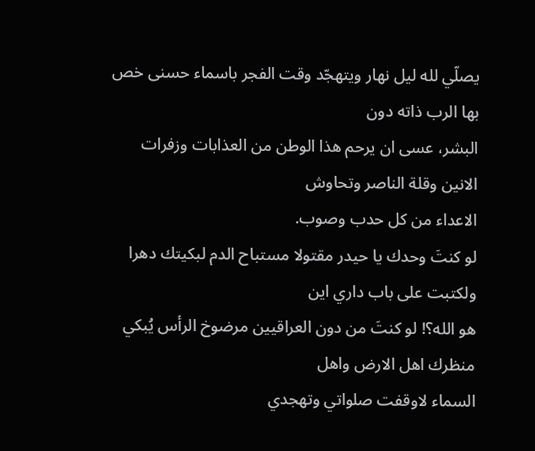يصلّي لله ليل نهار ويتهجّد وقت الفجر باسماء حسنى خص بها الرب ذاته دون
البشر، عسى ان يرحم هذا الوطن من العذابات وزفرات الانين وقلة الناصر وتحاوش
الاعداء من كل حدب وصوب.
لو كنتَ وحدك يا حيدر مقتولا مستباح الدم لبكيتك دهرا ولكتبت على باب داري اين
هو الله؟! لو كنتَ من دون العراقيين مرضوخ الرأس يُبكي منظرك اهل الارض واهل
السماء لاوقفت صلواتي وتهجدي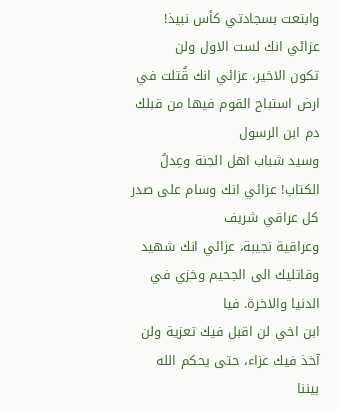وابتعت بسجادتي كأس نبيذ! عزائي انك لست الاول ولن
تكون الاخير، عزائي انك قُتلت في ارض استباح القوم فيها من قبلك دم ابن الرسول
وسيد شباب اهل الجنة وعِدلُ الكتاب! عزائي انك وسام على صدر كل عراقي شريف
وعراقية نجيبة، عزائي انك شهيد وقاتليك الى الجحيم وخزي في الدنيا والاخرة. فيا
ابن اخي لن اقبل فيك تعزية ولن آخذ فيك عزاء، حتى يحكم الله بيننا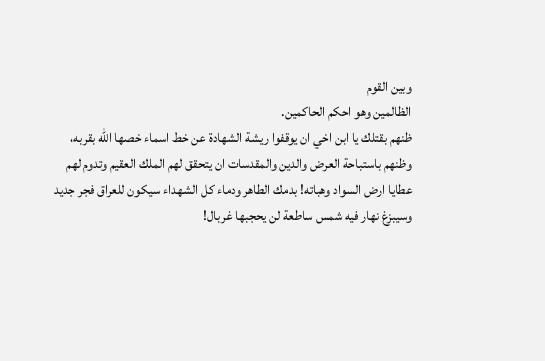وبين القوم
الظالمين وهو احكم الحاكمين.
ظنهم بقتلك يا ابن اخي ان يوقفوا ريشة الشهادة عن خط اسماء خصها الله بقربه،
وظنهم باستباحة العرض والدين والمقدسات ان يتحقق لهم الملك العقيم وتدوم لهم
عطايا ارض السواد وهباته! بدمك الطاهر ودماء كل الشهداء سيكون للعراق فجر جديد
وسيبزغ نهار فيه شمس ساطعة لن يحجبها غربال!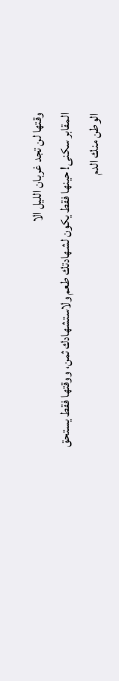وقتها لن تجد غربان الليل الا
المقابر سكنى! حينها فقط يكون لشهادتك طعم ولاستشهادك ثمن، ووقتها فقط يستحق
الوطن منك الدم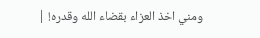ومني اخذ العزاء بقضاء الله وقدره! |